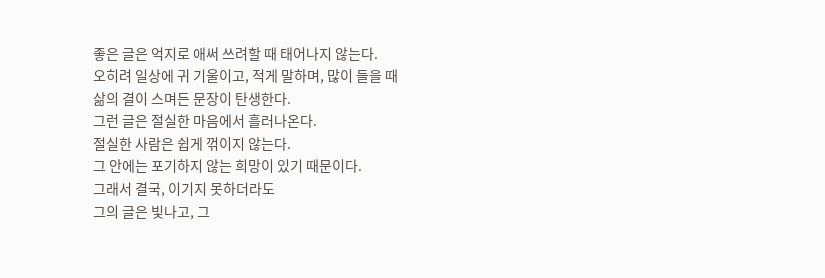좋은 글은 억지로 애써 쓰려할 때 태어나지 않는다.
오히려 일상에 귀 기울이고, 적게 말하며, 많이 들을 때
삶의 결이 스며든 문장이 탄생한다.
그런 글은 절실한 마음에서 흘러나온다.
절실한 사람은 쉽게 꺾이지 않는다.
그 안에는 포기하지 않는 희망이 있기 때문이다.
그래서 결국, 이기지 못하더라도
그의 글은 빛나고, 그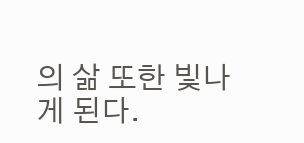의 삶 또한 빛나게 된다.